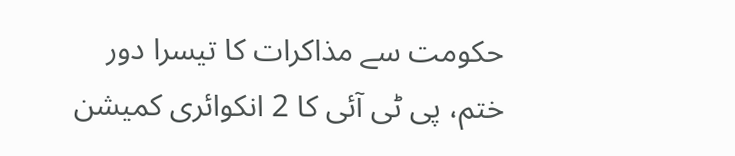حکومت سے مذاکرات کا تیسرا دور ختم، پی ٹی آئی کا 2 انکوائری کمیشن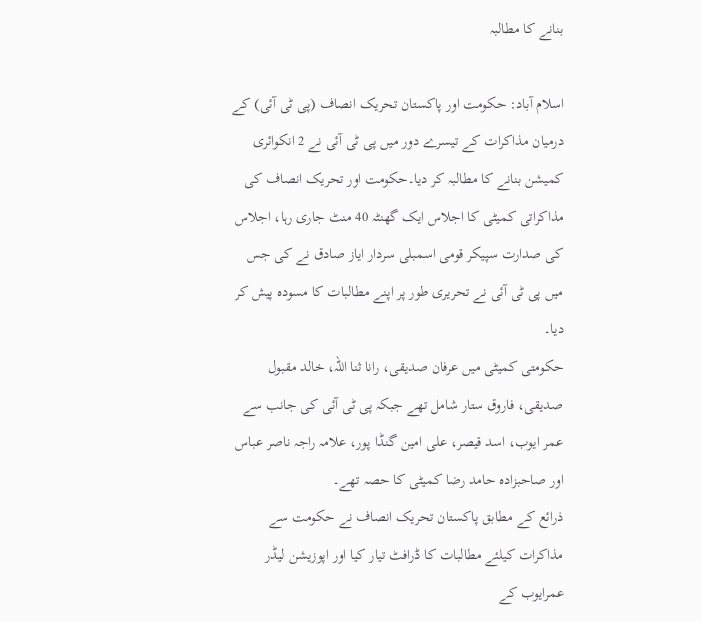بنانے کا مطالبہ

اسلام آباد: حکومت اور پاکستان تحریک انصاف (پی ٹی آئی) کے درمیان مذاکرات کے تیسرے دور میں پی ٹی آئی نے 2 انکوائری کمیشن بنانے کا مطالبہ کر دیا۔حکومت اور تحریک انصاف کی مذاکراتی کمیٹی کا اجلاس ایک گھنٹہ 40 منٹ جاری رہا، اجلاس کی صدارت سپیکر قومی اسمبلی سردار ایاز صادق نے کی جس میں پی ٹی آئی نے تحریری طور پر اپنے مطالبات کا مسودہ پیش کر دیا۔
حکومتی کمیٹی میں عرفان صدیقی، رانا ثنا اللہ، خالد مقبول صدیقی، فاروق ستار شامل تھے جبکہ پی ٹی آئی کی جانب سے عمر ایوب، اسد قیصر، علی امین گنڈا پور، علامہ راجہ ناصر عباس اور صاحبزادہ حامد رضا کمیٹی کا حصہ تھے۔
ذرائع کے مطابق پاکستان تحریک انصاف نے حکومت سے مذاکرات کیلئے مطالبات کا ڈرافٹ تیار کیا اور اپوزیشن لیڈر عمرایوب کے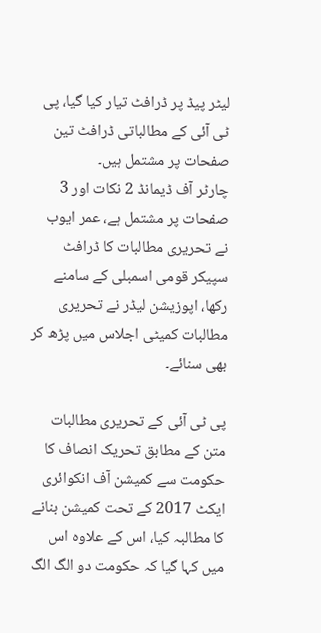لیٹر پیڈ پر ڈرافٹ تیار کیا گیا، پی ٹی آئی کے مطالباتی ڈرافٹ تین صفحات پر مشتمل ہیں۔
چارٹر آف ڈیمانڈ 2 نکات اور 3 صفحات پر مشتمل ہے، عمر ایوب نے تحریری مطالبات کا ڈرافٹ سپیکر قومی اسمبلی کے سامنے رکھا، اپوزیشن لیڈر نے تحریری مطالبات کمیٹی اجلاس میں پڑھ کر بھی سنائے۔

پی ٹی آئی کے تحریری مطالبات
متن کے مطابق تحریک انصاف کا حکومت سے کمیشن آف انکوائری ایکٹ 2017 کے تحت کمیشن بنانے کا مطالبہ کیا، اس کے علاوہ اس میں کہا گیا کہ حکومت دو الگ الگ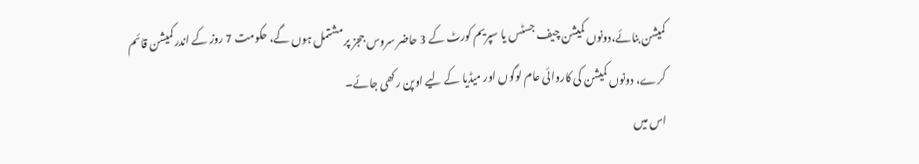کمیشن بنائے،دونوں کمیشن چیف جسٹس یا سپریم کورٹ کے 3 حاضر سروس ججز پر مشتمل ہوں گے، حکومت 7 روز کے اندر کمیشن قائم کرے، دونوں کمیشن کی کاروائی عام لوگوں اور میڈیا کے لیے اوپن رکھی جائے۔
اس میں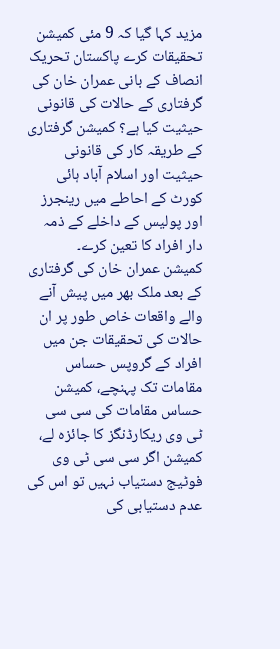مزید کہا گیا کہ 9 مئی کمیشن تحقیقات کرے پاکستان تحریک انصاف کے بانی عمران خان کی گرفتاری کے حالات کی قانونی حیثیت کیا ہے؟ کمیشن گرفتاری کے طریقہ کار کی قانونی حیثیت اور اسلام آباد ہائی کورٹ کے احاطے میں رینجرز اور پولیس کے داخلے کے ذمہ دار افراد کا تعین کرے۔
کمیشن عمران خان کی گرفتاری کے بعد ملک بھر میں پیش آنے والے واقعات خاص طور پر ان حالات کی تحقیقات جن میں افراد کے گروپس حساس مقامات تک پہنچے، کمیشن حساس مقامات کی سی سی ٹی وی ریکارڈنگز کا جائزہ لے، کمیشن اگر سی سی ٹی وی فوٹیج دستیاب نہیں تو اس کی عدم دستیابی کی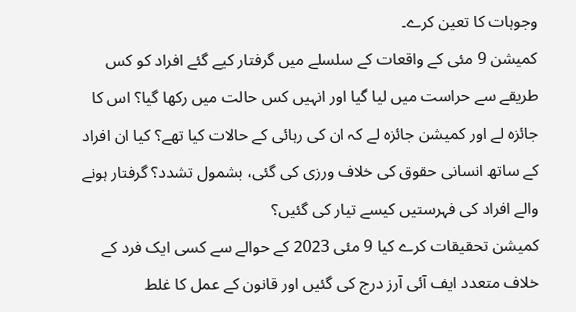وجوہات کا تعین کرے۔
کمیشن 9 مئی کے واقعات کے سلسلے میں گرفتار کیے گئے افراد کو کس طریقے سے حراست میں لیا گیا اور انہیں کس حالت میں رکھا گیا؟ اس کا جائزہ لے اور کمیشن جائزہ لے کہ ان کی رہائی کے حالات کیا تھے؟ کیا ان افراد کے ساتھ انسانی حقوق کی خلاف ورزی کی گئی، بشمول تشدد؟ گرفتار ہونے والے افراد کی فہرستیں کیسے تیار کی گئیں؟
کمیشن تحقیقات کرے کیا 9 مئی 2023 کے حوالے سے کسی ایک فرد کے خلاف متعدد ایف آئی آرز درج کی گئیں اور قانون کے عمل کا غلط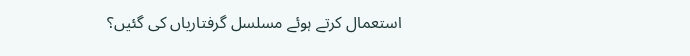استعمال کرتے ہوئے مسلسل گرفتاریاں کی گئیں؟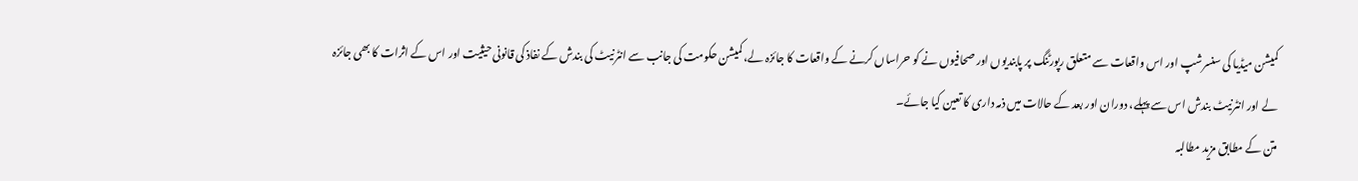کمیشن میڈیا کی سنسرشپ اور اس واقعات سے متعلق رپورٹنگ پر پابندیوں اور صحافیوں نے کو حراساں کرنے کے واقعات کا جائزہ لے، کمیشن حکومت کی جانب سے انٹرنیٹ کی بندش کے نفاذ کی قانونی حیثیت اور اس کے اثرات کا بھی جائزہ لے اور انٹرنیٹ بندش اس سے پہلے، دوران اور بعد کے حالات میں ذمہ داری کا تعین کیا جائے۔
متن کے مطابق مزید مطالبہ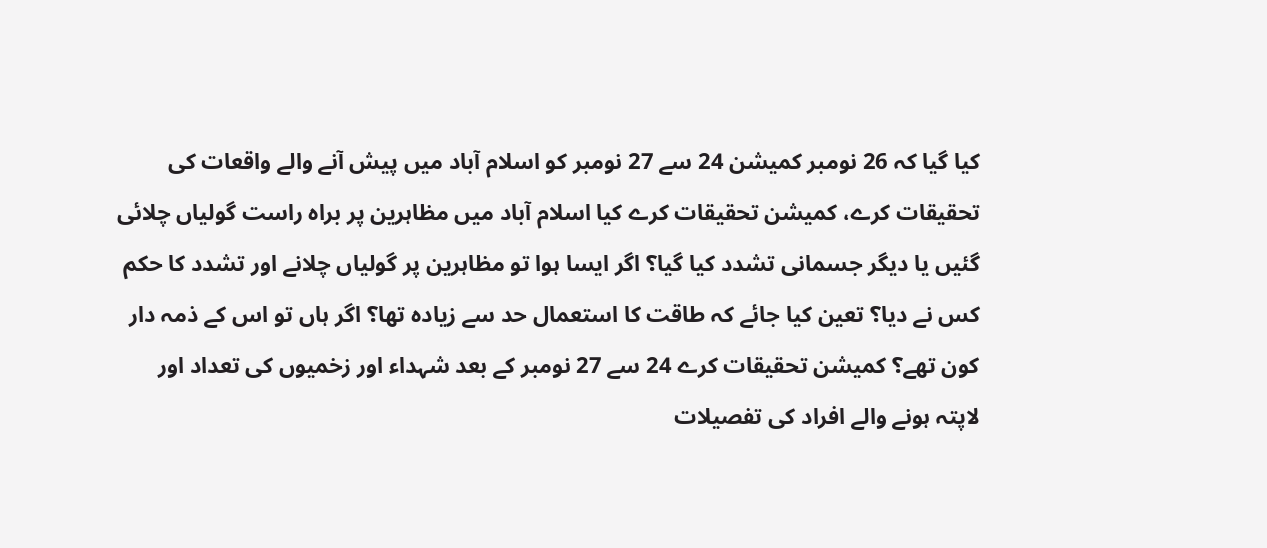کیا گیا کہ 26 نومبر کمیشن 24 سے 27 نومبر کو اسلام آباد میں پیش آنے والے واقعات کی تحقیقات کرے، کمیشن تحقیقات کرے کیا اسلام آباد میں مظاہرین پر براہ راست گولیاں چلائی گئیں یا دیگر جسمانی تشدد کیا گیا؟ اگر ایسا ہوا تو مظاہرین پر گولیاں چلانے اور تشدد کا حکم کس نے دیا؟ تعین کیا جائے کہ طاقت کا استعمال حد سے زیادہ تھا؟ اگر ہاں تو اس کے ذمہ دار کون تھے؟ کمیشن تحقیقات کرے 24 سے 27 نومبر کے بعد شہداء اور زخمیوں کی تعداد اور لاپتہ ہونے والے افراد کی تفصیلات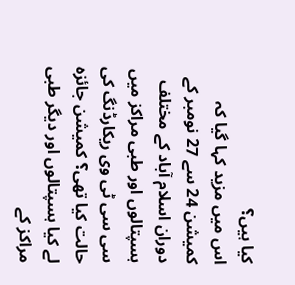کیا ہیں؟
اس میں مزید کہا گیا کہ کمیشن 24 سے 27 نومبر کے دوران اسلام آباد کے مختلف ہسپتالوں اور طبی مراکز میں سی سی ٹی وی ریکارڈنگ کی حالت کیا تھی؟ کمیشن جائزہ لے کیا ہسپتالوں اور دیگر طبی مراکز کے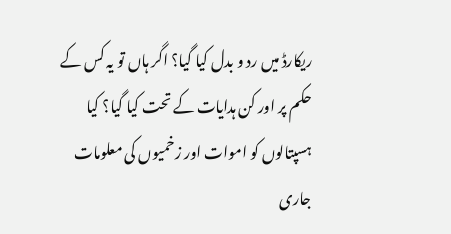ریکارڈ میں رد و بدل کیا گیا؟ اگر ہاں تو یہ کس کے حکم پر اور کن ہدایات کے تحت کیا گیا؟ کیا ہسپتالوں کو اموات اور زخمیوں کی معلومات جاری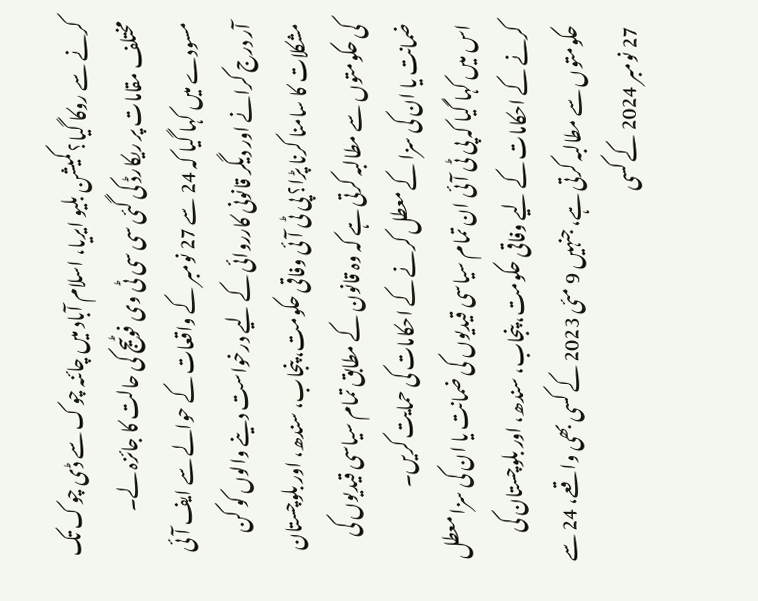کرنے سے روکا گیا؟ کمیشن بلیو ایریا، اسلام آباد میں چائنہ چوک سے ڈی چوک تک مختلف مقامات پر ریکارڈ کی گئی سی سی ٹی وی فوٹیج کی حالت کا جائزہ لے۔
مسودے میں کہا گیا کہ 24 سے 27 نومبر کے واقعات کے حوالے سے ایف آئی آر درج کرانے اور دیگر قانونی کارروائی کے لیے درخواست دینے والوں کو کن مشکلات کا سامنا کرنا پڑا؟ پی ٹی آئی وفاقی حکومت، پنجاب، سندھ، اور بلوچستان کی حکومتوں سے مطالبہ کرتی ہے کہ وہ قانون کے مطابق تمام سیاسی قیدیوں کی ضمانت یا ان کی سزا کے معطل کرنے کے احکامات کی حمایت کریں۔
اس میں کہا گیا کہ پی ٹی آئی ان تمام سیاسی قیدیوں کی ضمانت یا ان کی سزا معطل کرنے کے احکامات کے لیے وفاقی حکومت، پنجاب، سندھ، اور بلوچستان کی حکومتوں سے مطالبہ کرتی ہے، جنہیں 9 مئی 2023 کے کسی بھی واقعے، 24 سے 27 نومبر 2024 کے کسی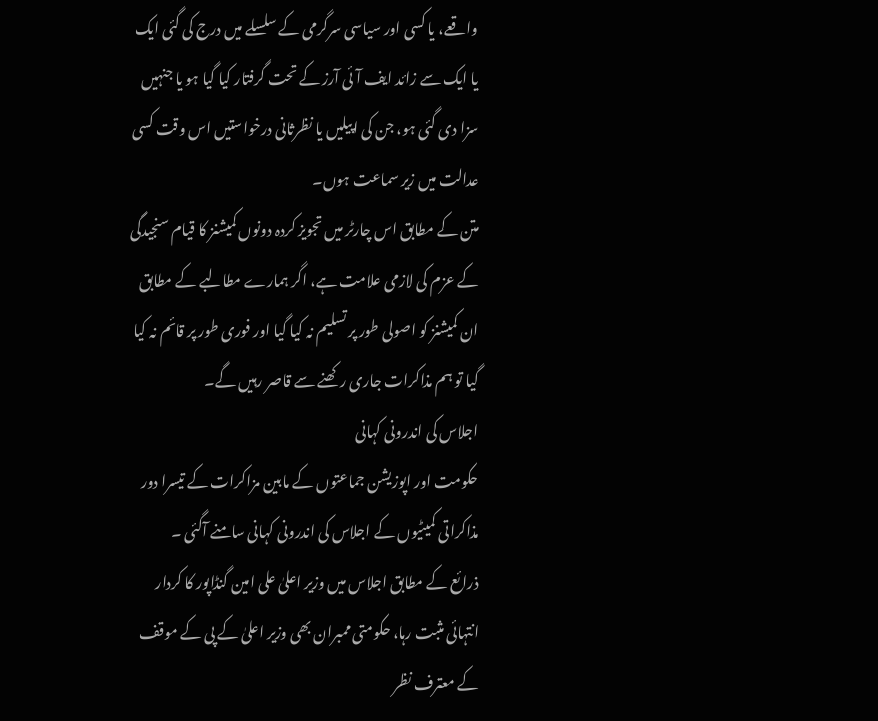واقعے، یا کسی اور سیاسی سرگرمی کے سلسلے میں درج کی گئی ایک یا ایک سے زائد ایف آئی آرز کے تحت گرفتار کیا گیا ہو یا جنہیں سزا دی گئی ہو، جن کی اپیلیں یا نظرثانی درخواستیں اس وقت کسی عدالت میں زیر سماعت ہوں۔
متن کے مطابق اس چارٹر میں تجویز کردہ دونوں کمیشنز کا قیام سنجیدگی کے عزم کی لازمی علامت ہے، اگر ہمارے مطالبے کے مطابق ان کمیشنز کو اصولی طور پر تسلیم نہ کیا گیا اور فوری طور پر قائم نہ کیا گیا تو ہم مذاکرات جاری رکھنے سے قاصر رہیں گے۔
اجلاس کی اندرونی کہانی
حکومت اور اپوزیشن جماعتوں کے مابین مزاکرات کے تیسرا دور مذاکراتی کمیٹیوں کے اجلاس کی اندرونی کہانی سامنے آگئی ۔
ذرائع کے مطابق اجلاس میں وزیر اعلیٰ علی امین گنڈاپور کا کردار انتہائی مثبت رہا، حکومتی ممبران بھی وزیر اعلیٰ کے پی کے موقف کے معترف نظر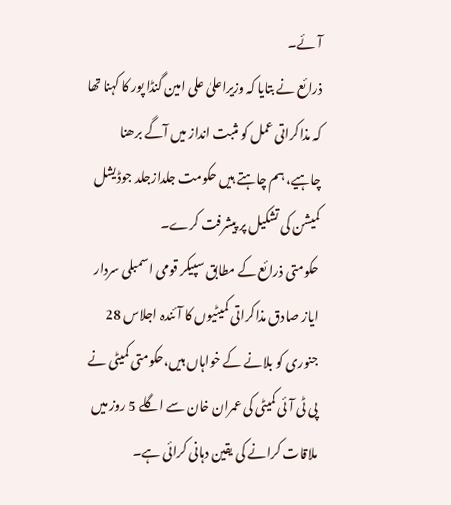آئے۔
ذرائع نے بتایا کہ وزیراعلیٰ علی امین گنڈا پور کا کہنا تھا کہ مذاکراتی عمل کو مثبت انداز میں آگے برھنا چاہیے، ہم چاہتے ہیں حکومت جلدازجلد جوڈیشل کمیشن کی تشکیل پر پیشرفت کرے۔
حکومتی ذرائع کے مطابق سپیکر قومی اسمبلی سردار ایاز صادق مذاکراتی کمیٹیوں کا آئندہ اجلاس 28 جنوری کو بلانے کے خواہاں ہیں،حکومتی کمیٹی نے پی ٹی آئی کمیٹی کی عمران خان سے اگلے 5 روز میں ملاقات کرانے کی یقین دہانی کرائی ہے۔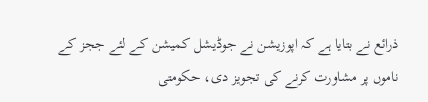ذرائع نے بتایا ہے کہ اپوزیشن نے جوڈیشل کمیشن کے لئے ججز کے ناموں پر مشاورت کرنے کی تجویز دی، حکومتی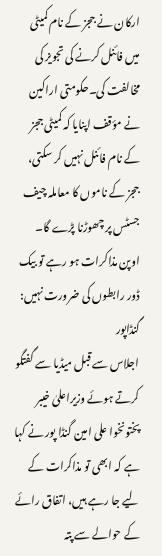ارکان نے ججز کے نام کمیٹی میں فائنل کرنے کی تجویز کی مخالفت کی۔حکومتی اراکین نے مؤقف اپنایا کہ کمیٹی ججز کے نام فائنل نہیں کر سکتی، ججز کے ناموں کا معاملہ چیف جسٹس پر چھوڑنا پڑے گا۔
اوپن مذاکرات ہو رہے تو بیک ڈور رابطوں کی ضرورت نہیں: گنڈاپور
اجلاس سے قبل میڈیا سے گفتگو کرتے ہوئے وزیراعلیٰ خیبر پختونخوا علی امین گنڈا پور نے کہا ہے کہ ابھی تو مذاکرات کے لیے جا رہے ہیں، اتفاق رائے کے حوالے سے پتہ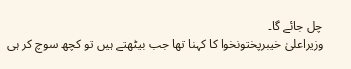چل جائے گا۔
وزیراعلیٰ خیبرپختونخوا کا کہنا تھا جب بیٹھتے ہیں تو کچھ سوچ کر ہی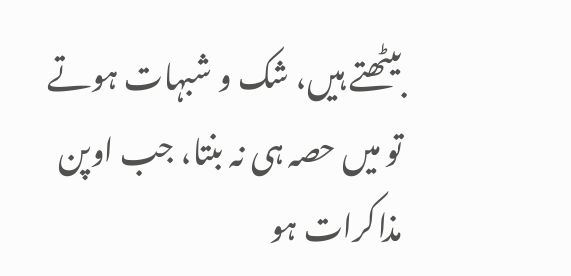بیٹھتے ہیں، شک و شبہات ہوتے تو میں حصہ ہی نہ بنتا، جب اوپن مذاکرات ہو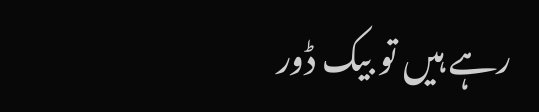رہے ہیں تو بیک ڈور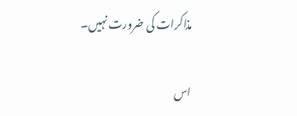مذاکرات کی ضرورت نہیں۔

اس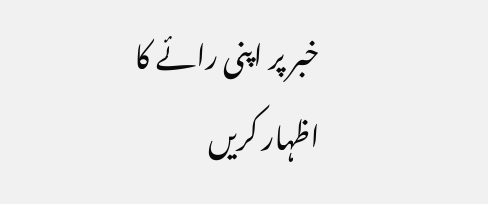خبر پر اپنی رائے کا اظہار کریں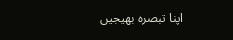اپنا تبصرہ بھیجیں